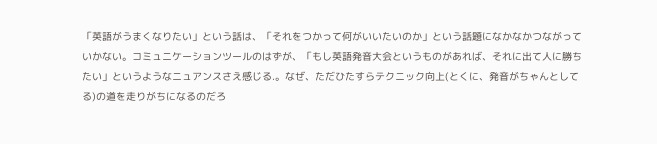「英語がうまくなりたい」という話は、「それをつかって何がいいたいのか」という話題になかなかつながっていかない。コミュニケーションツールのはずが、「もし英語発音大会というものがあれば、それに出て人に勝ちたい」というようなニュアンスさえ感じる.。なぜ、ただひたすらテクニック向上(とくに、発音がちゃんとしてる)の道を走りがちになるのだろ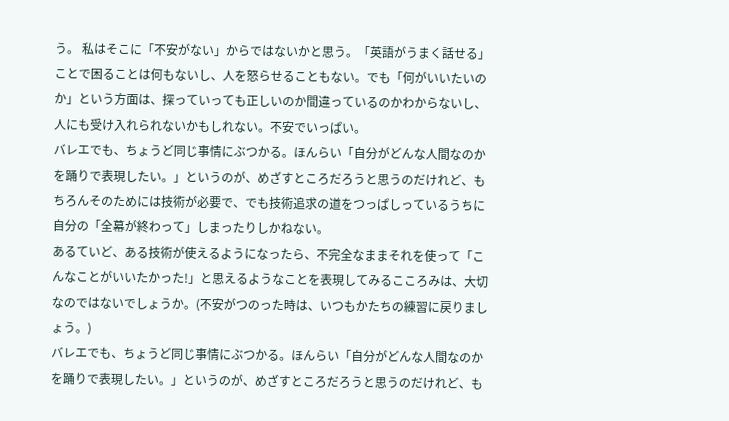う。 私はそこに「不安がない」からではないかと思う。「英語がうまく話せる」ことで困ることは何もないし、人を怒らせることもない。でも「何がいいたいのか」という方面は、探っていっても正しいのか間違っているのかわからないし、人にも受け入れられないかもしれない。不安でいっぱい。
バレエでも、ちょうど同じ事情にぶつかる。ほんらい「自分がどんな人間なのかを踊りで表現したい。」というのが、めざすところだろうと思うのだけれど、もちろんそのためには技術が必要で、でも技術追求の道をつっぱしっているうちに自分の「全幕が終わって」しまったりしかねない。
あるていど、ある技術が使えるようになったら、不完全なままそれを使って「こんなことがいいたかった!」と思えるようなことを表現してみるこころみは、大切なのではないでしょうか。(不安がつのった時は、いつもかたちの練習に戻りましょう。)
バレエでも、ちょうど同じ事情にぶつかる。ほんらい「自分がどんな人間なのかを踊りで表現したい。」というのが、めざすところだろうと思うのだけれど、も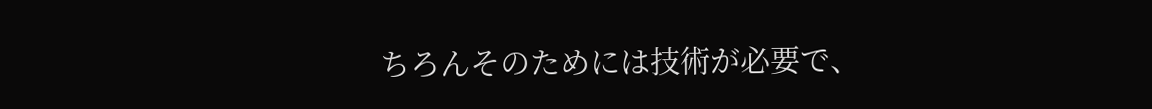ちろんそのためには技術が必要で、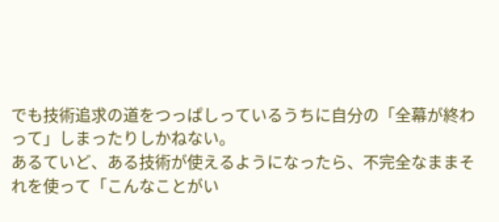でも技術追求の道をつっぱしっているうちに自分の「全幕が終わって」しまったりしかねない。
あるていど、ある技術が使えるようになったら、不完全なままそれを使って「こんなことがい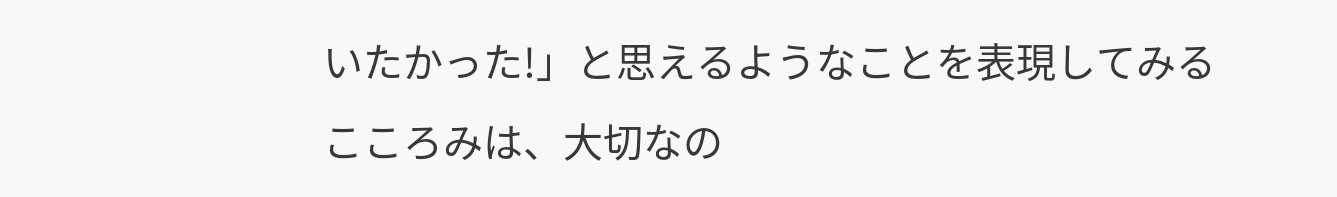いたかった!」と思えるようなことを表現してみるこころみは、大切なの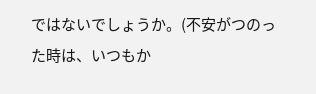ではないでしょうか。(不安がつのった時は、いつもか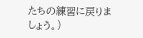たちの練習に戻りましょう。)